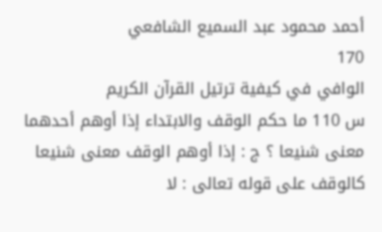أحمد محمود عبد السميع الشافعي
170
الوافي في كيفية ترتيل القرآن الكريم
س 110 ما حكم الوقف والابتداء إذا أوهم أحدهما معنى شنيعا ؟ ج : إذا أوهم الوقف معنى شنيعا كالوقف على قوله تعالى : لا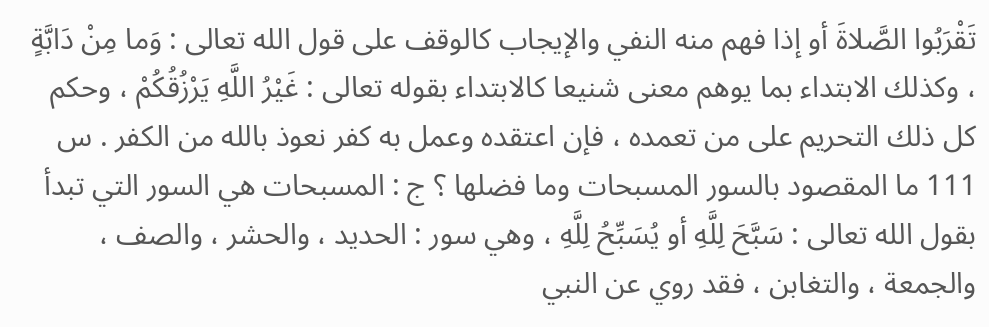تَقْرَبُوا الصَّلاةَ أو إذا فهم منه النفي والإيجاب كالوقف على قول الله تعالى : وَما مِنْ دَابَّةٍ ، وكذلك الابتداء بما يوهم معنى شنيعا كالابتداء بقوله تعالى : غَيْرُ اللَّهِ يَرْزُقُكُمْ ، وحكم كل ذلك التحريم على من تعمده ، فإن اعتقده وعمل به كفر نعوذ بالله من الكفر . س 111 ما المقصود بالسور المسبحات وما فضلها ؟ ج : المسبحات هي السور التي تبدأ بقول الله تعالى : سَبَّحَ لِلَّهِ أو يُسَبِّحُ لِلَّهِ ، وهي سور : الحديد ، والحشر ، والصف ، والجمعة ، والتغابن ، فقد روي عن النبي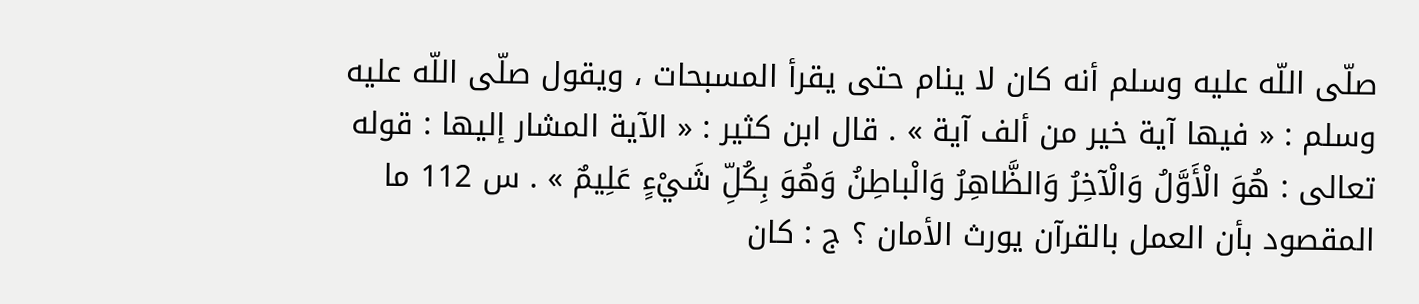صلّى اللّه عليه وسلم أنه كان لا ينام حتى يقرأ المسبحات ، ويقول صلّى اللّه عليه وسلم : « فيها آية خير من ألف آية » . قال ابن كثير : « الآية المشار إليها : قوله تعالى : هُوَ الْأَوَّلُ وَالْآخِرُ وَالظَّاهِرُ وَالْباطِنُ وَهُوَ بِكُلِّ شَيْءٍ عَلِيمٌ » . س 112 ما المقصود بأن العمل بالقرآن يورث الأمان ؟ ج : كان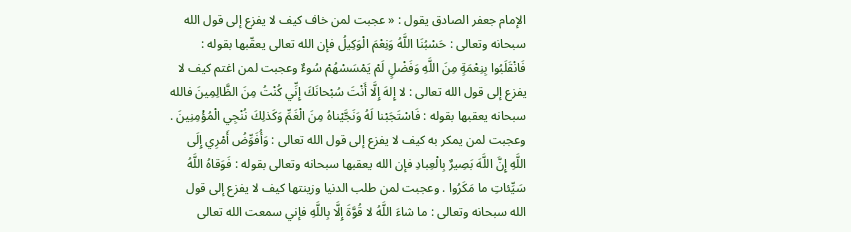الإمام جعفر الصادق يقول : « عجبت لمن خاف كيف لا يفزع إلى قول الله سبحانه وتعالى : حَسْبُنَا اللَّهُ وَنِعْمَ الْوَكِيلُ فإن الله تعالى يعقّبها بقوله : فَانْقَلَبُوا بِنِعْمَةٍ مِنَ اللَّهِ وَفَضْلٍ لَمْ يَمْسَسْهُمْ سُوءٌ وعجبت لمن اغتم كيف لا يفزع إلى قول الله تعالى : لا إِلهَ إِلَّا أَنْتَ سُبْحانَكَ إِنِّي كُنْتُ مِنَ الظَّالِمِينَ فالله سبحانه يعقبها بقوله : فَاسْتَجَبْنا لَهُ وَنَجَّيْناهُ مِنَ الْغَمِّ وَكَذلِكَ نُنْجِي الْمُؤْمِنِينَ . وعجبت لمن يمكر به كيف لا يفزع إلى قول الله تعالى : وَأُفَوِّضُ أَمْرِي إِلَى اللَّهِ إِنَّ اللَّهَ بَصِيرٌ بِالْعِبادِ فإن الله يعقبها سبحانه وتعالى بقوله : فَوَقاهُ اللَّهُ سَيِّئاتِ ما مَكَرُوا . وعجبت لمن طلب الدنيا وزينتها كيف لا يفزع إلى قول الله سبحانه وتعالى : ما شاءَ اللَّهُ لا قُوَّةَ إِلَّا بِاللَّهِ فإني سمعت الله تعالى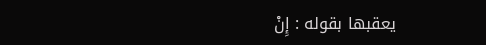يعقبها بقوله : إِنْ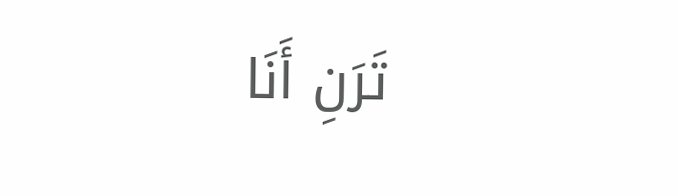تَرَنِ أَنَا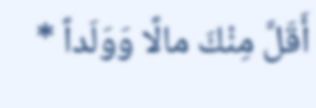أَقَلَّ مِنْكَ مالًا وَوَلَداً *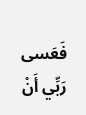فَعَسى رَبِّي أَنْ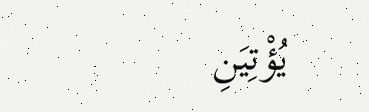يُؤْتِيَنِ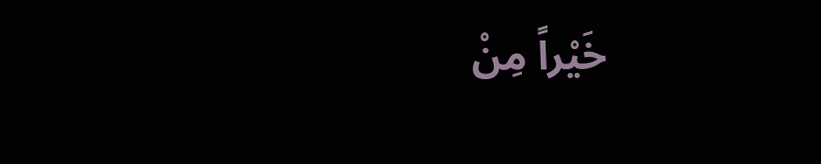خَيْراً مِنْ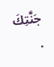جَنَّتِكَ .